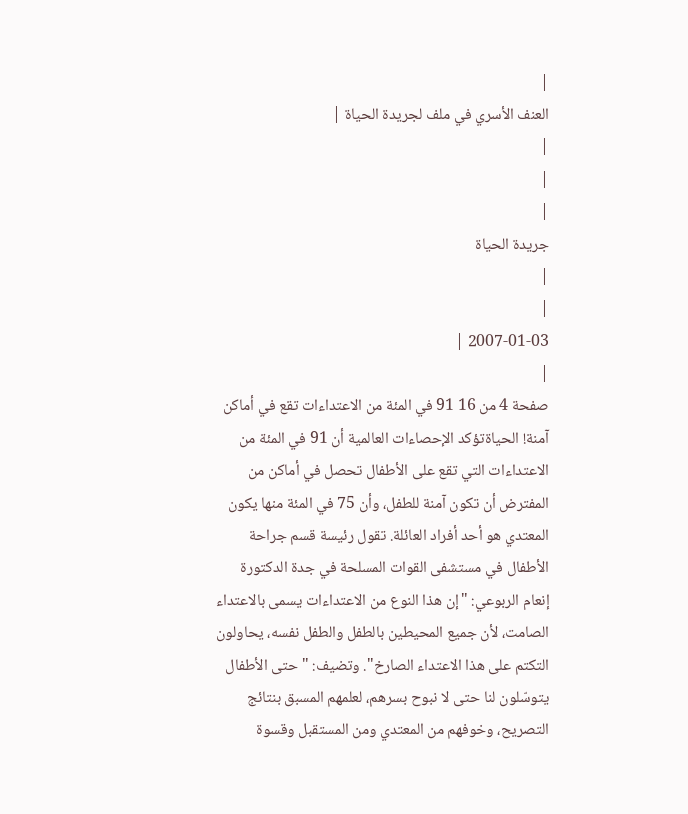|
العنف الأسري في ملف لجريدة الحياة |
|
|
|
جريدة الحياة
|
|
2007-01-03 |
|
صفحة 4 من 16 91 في المئة من الاعتداءات تقع في أماكن آمنة! الحياةتؤكد الإحصاءات العالمية أن 91 في المئة من الاعتداءات التي تقع على الأطفال تحصل في أماكن من المفترض أن تكون آمنة للطفل، وأن 75 في المئة منها يكون المعتدي هو أحد أفراد العائلة. تقول رئيسة قسم جراحة الأطفال في مستشفى القوات المسلحة في جدة الدكتورة إنعام الربوعي: "إن هذا النوع من الاعتداءات يسمى بالاعتداء الصامت، لأن جميع المحيطين بالطفل والطفل نفسه، يحاولون التكتم على هذا الاعتداء الصارخ". وتضيف: "حتى الأطفال يتوسّلون لنا حتى لا نبوح بسرهم، لعلمهم المسبق بنتائج التصريح، وخوفهم من المعتدي ومن المستقبل وقسوة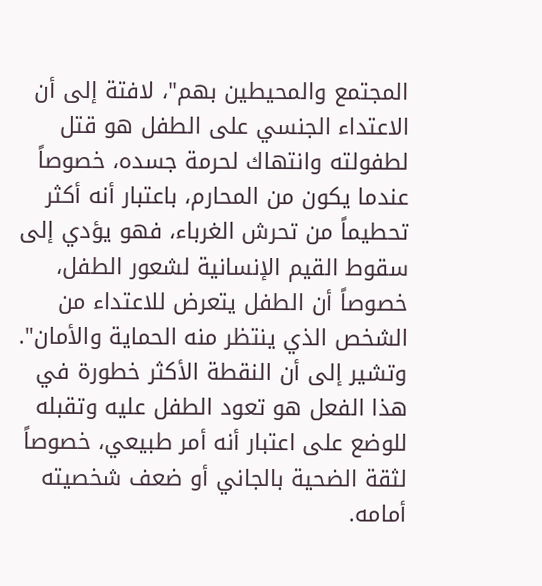المجتمع والمحيطين بهم"، لافتة إلى أن الاعتداء الجنسي على الطفل هو قتل لطفولته وانتهاك لحرمة جسده، خصوصاً عندما يكون من المحارم، باعتبار أنه أكثر تحطيماً من تحرش الغرباء، فهو يؤدي إلى سقوط القيم الإنسانية لشعور الطفل، خصوصاً أن الطفل يتعرض للاعتداء من الشخص الذي ينتظر منه الحماية والأمان". وتشير إلى أن النقطة الأكثر خطورة في هذا الفعل هو تعود الطفل عليه وتقبله للوضع على اعتبار أنه أمر طبيعي، خصوصاً لثقة الضحية بالجاني أو ضعف شخصيته أمامه.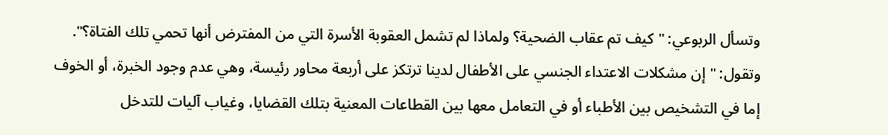وتسأل الربوعي: "كيف تم عقاب الضحية؟ ولماذا لم تشمل العقوبة الأسرة التي من المفترض أنها تحمي تلك الفتاة؟". وتقول: "إن مشكلات الاعتداء الجنسي على الأطفال لدينا ترتكز على أربعة محاور رئيسة، وهي عدم وجود الخبرة، أو الخوف إما في التشخيص بين الأطباء أو في التعامل معها بين القطاعات المعنية بتلك القضايا، وغياب آليات للتدخل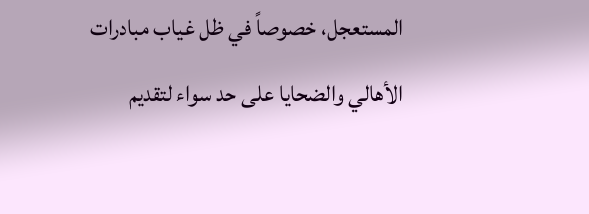المستعجل، خصوصاً في ظل غياب مبادرات الأهالي والضحايا على حد سواء لتقديم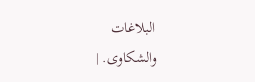البلاغات والشكاوى. |